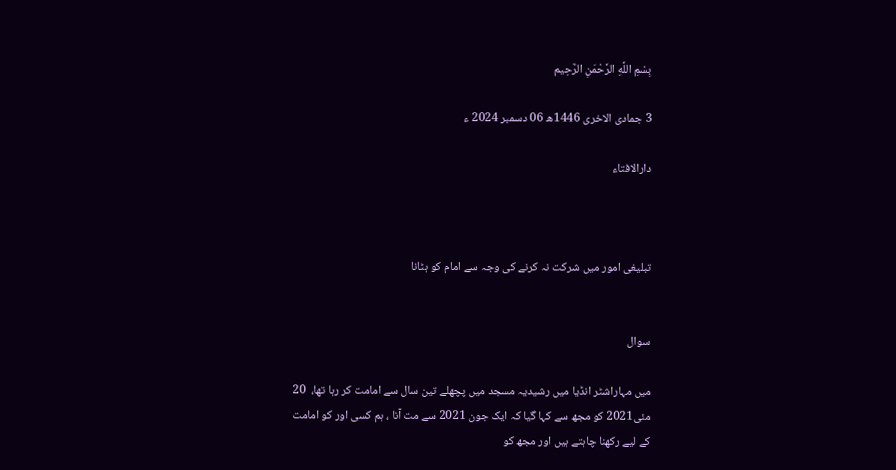بِسْمِ اللَّهِ الرَّحْمَنِ الرَّحِيم

3 جمادى الاخرى 1446ھ 06 دسمبر 2024 ء

دارالافتاء



تبلیغی امور میں شرکت نہ کرنے کی وجہ سے امام کو ہٹانا


سوال

میں مہاراشٹر انڈیا میں رشیدیہ مسجد میں پچھلے تین سال سے امامت کر رہا تھا،  20 مئی2021 کو مجھ سے کہا گیا کہ ایک جون 2021 سے مت آنا ، ہم کسی اور کو امامت کے لیے رکھنا چاہتے ہیں اور مجھ کو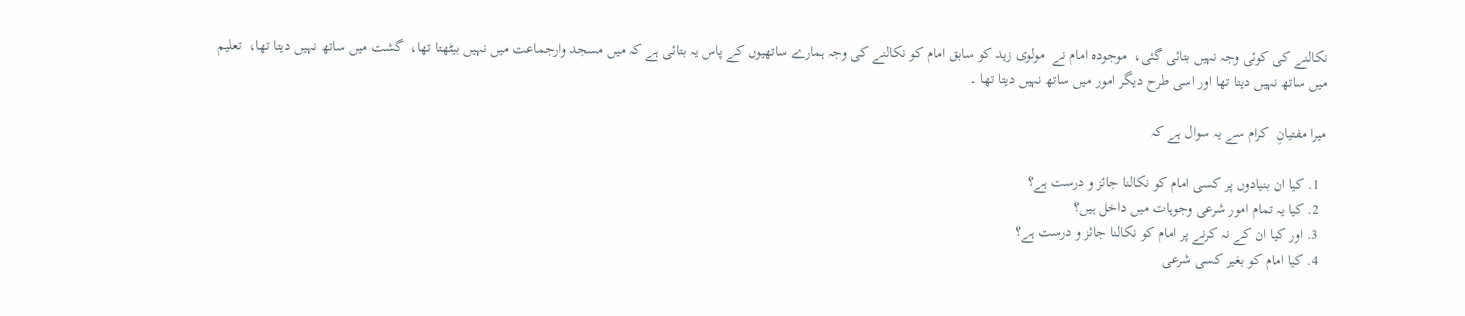نکالنے کی کوئی وجہ نہیں بتائی گئی،  موجودہ امام نے  مولوی زید کو سابق امام کو نکالنے کی وجہ ہمارے ساتھیوں کے پاس یہ بتائی ہے کہ میں مسجد وارجماعت میں نہیں بیٹھتا تھا،  گشت میں ساتھ نہیں دیتا تھا،  تعلیم میں ساتھ نہیں دیتا تھا اور اسی طرح دیگر امور میں ساتھ نہیں دیتا تھا ۔

میرا مفتیانِ  کرام سے یہ سوال ہے کہ

  1. کیا ان بنیادوں پر کسی امام کو نکالنا جائز و درست ہے؟
  2. کیا یہ تمام امور شرعی وجوہات میں داخل ہیں؟
  3. اور کیا ان کے نہ کرنے پر امام کو نکالنا جائز و درست ہے؟
  4. کیا امام کو بغیر کسی شرعی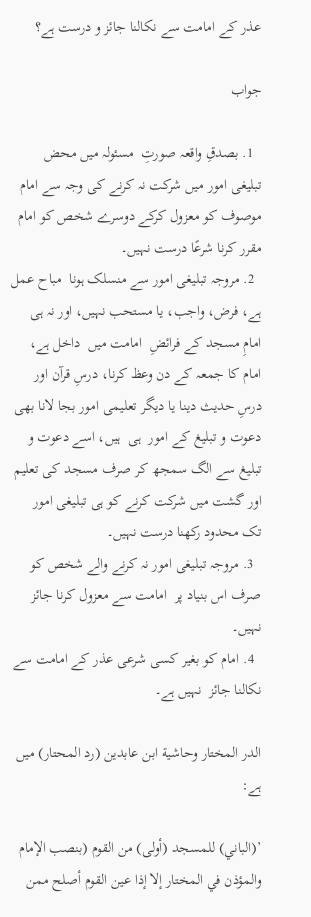عذر کے امامت سے نکالنا جائز و درست ہے؟

جواب

  1. بصدقِ واقعہ صورتِ  مسئولہ میں محض تبلیغی امور میں شرکت نہ کرنے کی وجہ سے امام موصوف کو معزول کرکے دوسرے شخص کو امام مقرر کرنا شرعًا درست نہیں۔
  2. مروجہ تبلیغی امور سے منسلک ہونا  مباح عمل ہے، فرض، واجب، یا مستحب نہیں، اور نہ ہی امامِ مسجد کے فرائضِ  امامت میں  داخل ہے، امام کا جمعہ کے دن وعظ کرنا، درسِ قرآن اور  درسِ حدیث دینا یا دیگر تعلیمی امور بجا لانا بھی دعوت و تبلیغ کے امور  ہی  ہیں، اسے دعوت و تبلیغ سے الگ سمجھ کر صرف مسجد کی تعلیم اور گشت میں شرکت کرنے کو ہی تبلیغی امور تک محدود رکھنا درست نہیں۔
  3. مروجہ تبلیغی امور نہ کرنے والے شخص کو صرف اس بنیاد پر  امامت سے معزول کرنا جائز نہیں۔
  4. امام کو بغیر کسی شرعی عذر کے امامت سے نکالنا جائز  نہیں ہے۔

الدر المختار وحاشية ابن عابدين (رد المحتار) میں ہے:

’(الباني) للمسجد (أولى) من القوم (بنصب الإمام والمؤذن في المختار إلا إذا عين القوم أصلح ممن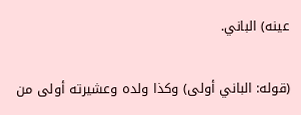عينه) الباني.

(قوله: الباني أولى) وكذا ولده وعشيرته أولى من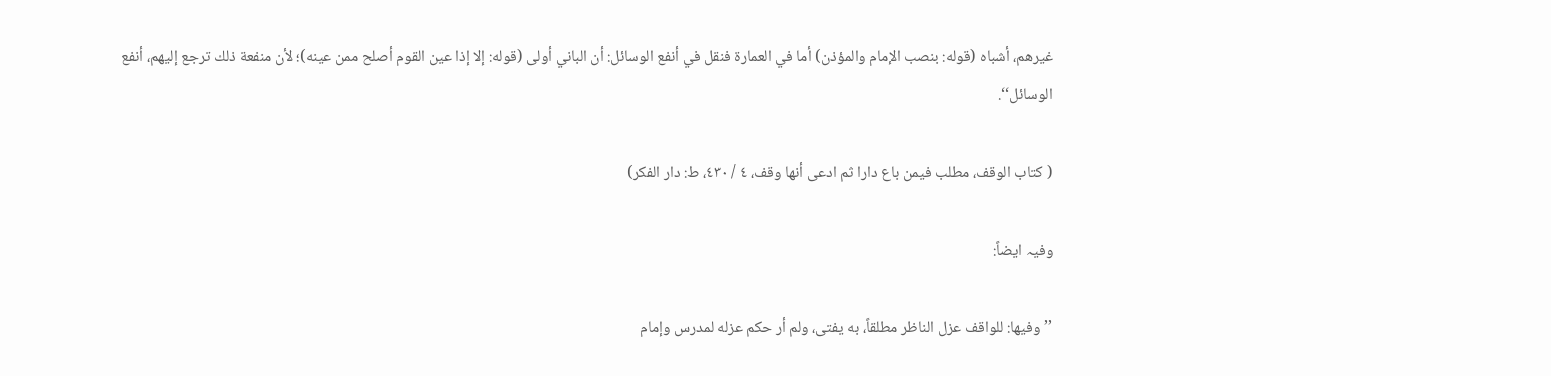غيرهم، أشباه (قوله: بنصب الإمام والمؤذن) أما في العمارة فنقل في أنفع الوسائل: أن الباني أولى (قوله: إلا إذا عين القوم أصلح ممن عينه)؛ لأن منفعة ذلك ترجع إليهم، أنفع الوسائل‘‘.

( كتاب الوقف، مطلب فيمن باع دارا ثم ادعى أنها وقف، ٤ / ٤٣٠، ط: دار الفكر)

وفیہ ایضاً:

’’وفيها: للواقف عزل الناظر مطلقاً، به يفتى، ولم أر حكم عزله لمدرس وإمام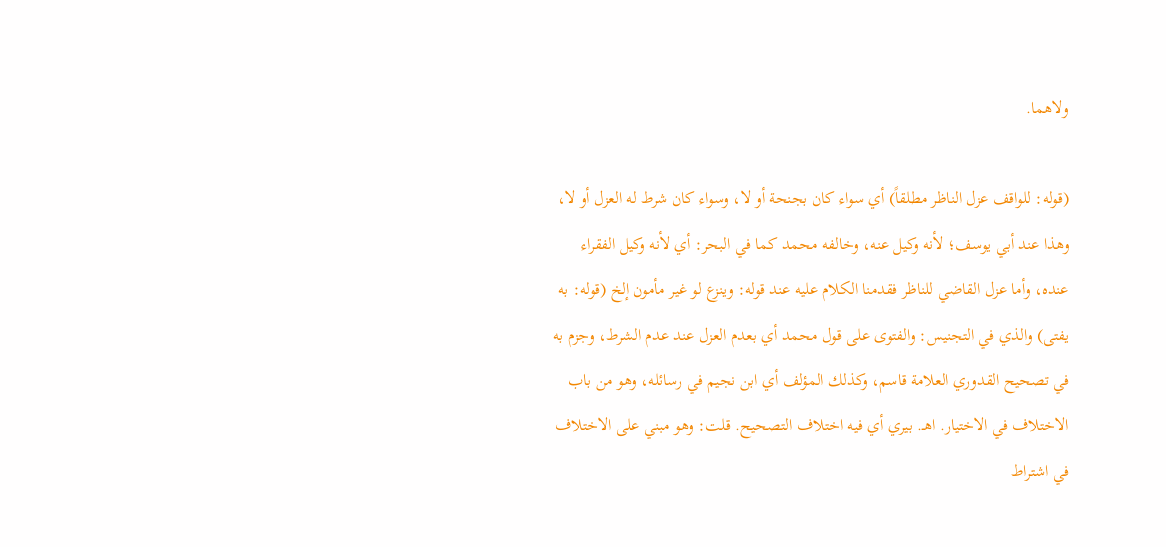ولاهما.

(قوله: للواقف عزل الناظر مطلقاً) أي سواء كان بجنحة أو لا، وسواء كان شرط له العزل أو لا، وهذا عند أبي يوسف؛ لأنه وكيل عنه، وخالفه محمد كما في البحر: أي لأنه وكيل الفقراء عنده، وأما عزل القاضي للناظر فقدمنا الكلام عليه عند قوله: وينزع لو غير مأمون إلخ (قوله: به يفتى) والذي في التجنيس: والفتوى على قول محمد أي بعدم العزل عند عدم الشرط، وجزم به في تصحيح القدوري العلامة قاسم، وكذلك المؤلف أي ابن نجيم في رسائله، وهو من باب الاختلاف في الاختيار. اهـ. بيري أي فيه اختلاف التصحيح. قلت: وهو مبني على الاختلاف في اشتراط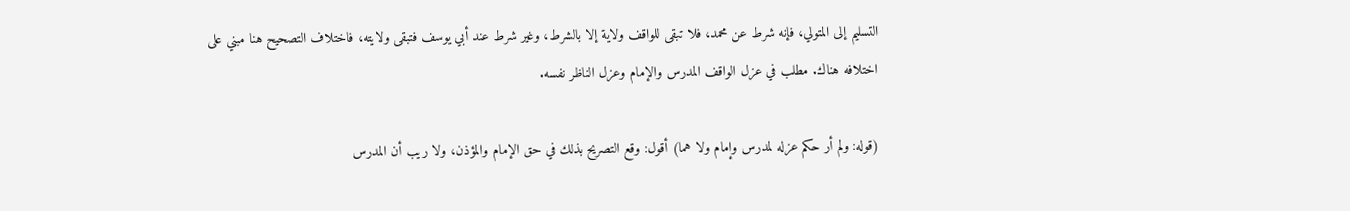التسليم إلى المتولي، فإنه شرط عن محمد، فلا تبقى للواقف ولاية إلا بالشرط، وغير شرط عند أبي يوسف فتبقى ولايته، فاختلاف التصحيح هنا مبني على اختلافه هناك. مطلب في عزل الواقف المدرس والإمام وعزل الناظر نفسه.

(قوله: ولم أر حكم عزله لمدرس وإمام ولا هما) أقول: وقع التصريح بذلك في حق الإمام والمؤذن، ولا ريب أن المدرس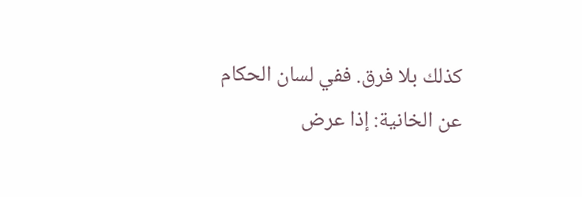كذلك بلا فرق. ففي لسان الحكام عن الخانية: إذا عرض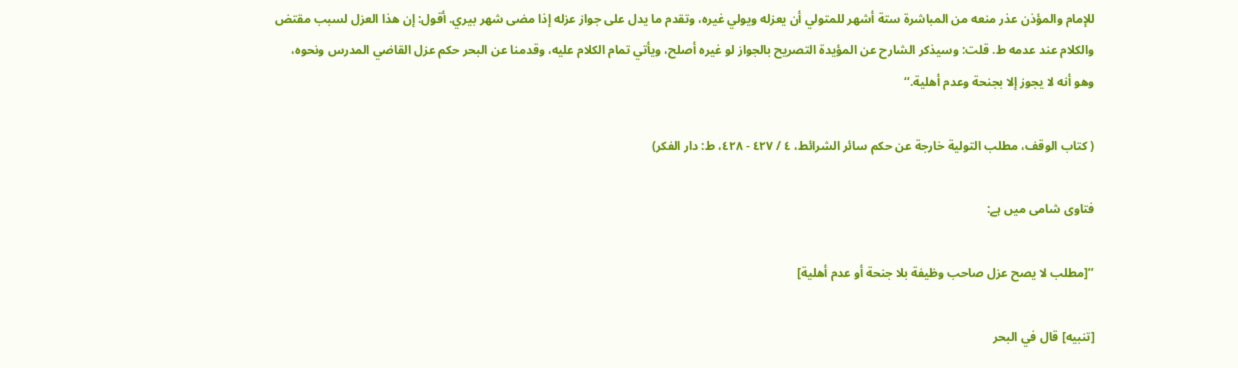للإمام والمؤذن عذر منعه من المباشرة ستة أشهر للمتولي أن يعزله ويولي غيره، وتقدم ما يدل على جواز عزله إذا مضى شهر بيري. أقول: إن هذا العزل لسبب مقتض والكلام عند عدمه ط. قلت: وسيذكر الشارح عن المؤيدة التصريح بالجواز لو غيره أصلح، ويأتي تمام الكلام عليه، وقدمنا عن البحر حكم عزل القاضي المدرس ونحوه، وهو أنه لا يجوز إلا بجنحة وعدم أهلية.‘‘

( كتاب الوقف، مطلب التولية خارجة عن حكم سائر الشرائط، ٤ / ٤٢٧ - ٤٢٨، ط: دار الفكر)

فتاوی شامی میں ہے:

’’[مطلب لا يصح عزل صاحب وظيفة بلا جنحة أو عدم أهلية]

[تنبيه] قال في البحر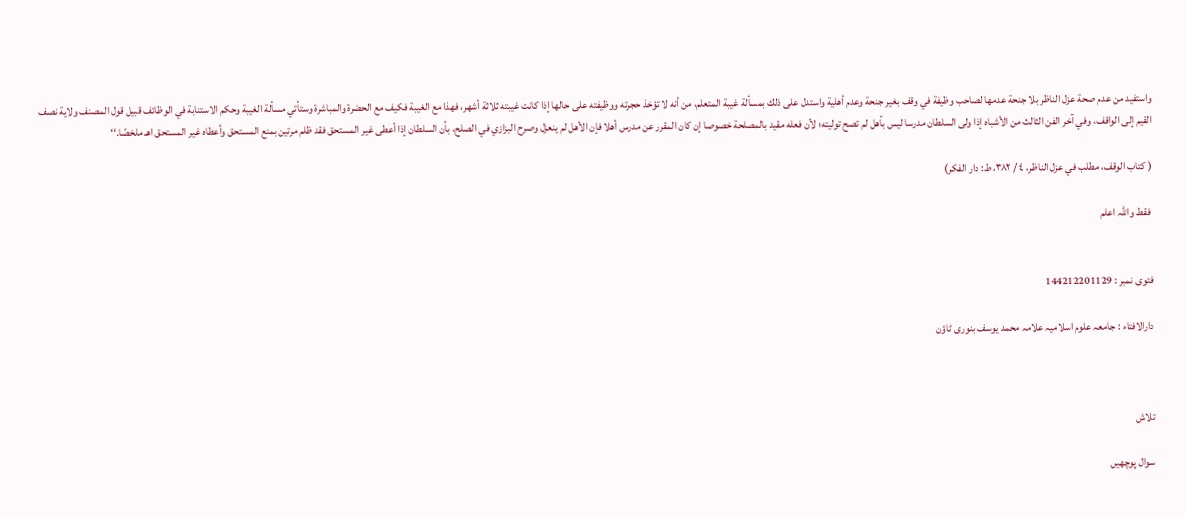واستفيد من عدم صحة عزل الناظر بلا جنحة عدمها لصاحب وظيفة في وقف بغير جنحة وعدم أهلية واستدل على ذلك بمسألة غيبة المتعلم، من أنه لا تؤخذ حجرته ووظيفته على حالها إذا كانت غيبته ثلاثة أشهر، فهذا مع الغيبة فكيف مع الحضرة والمباشرة وستأتي مسألة الغيبة وحكم الاستنابة في الوظائف قبيل قول المصنف ولاية نصف القيم إلى الواقف، وفي آخر الفن الثالث من الأشباه إذا ولى السلطان مدرسا ليس بأهل لم تصح توليته؛ لأن فعله مقيد بالمصلحة خصوصا إن كان المقرر عن مدرس أهلا فإن الأهل لم ينعزل وصرح البزازي في الصلح، بأن السلطان إذا أعطى غير المستحق فقد ظلم مرتين بمنع المستحق وأعطاه غير المستحق اهـ ملخصًا.‘‘

( كتاب الوقف، مطلب في عزل الناظر، ٤ / ٣٨٢، ط: دار الفكر)

 فقط واللہ اعلم


فتوی نمبر : 144212201129

دارالافتاء : جامعہ علوم اسلامیہ علامہ محمد یوسف بنوری ٹاؤن



تلاش

سوال پوچھیں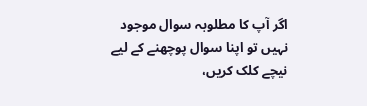اگر آپ کا مطلوبہ سوال موجود نہیں تو اپنا سوال پوچھنے کے لیے نیچے کلک کریں،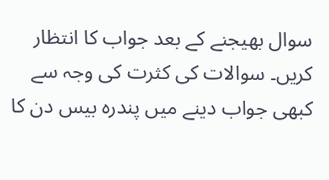سوال بھیجنے کے بعد جواب کا انتظار کریں۔ سوالات کی کثرت کی وجہ سے کبھی جواب دینے میں پندرہ بیس دن کا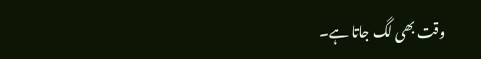وقت بھی لگ جاتا ہے۔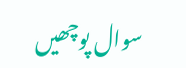سوال پوچھیں